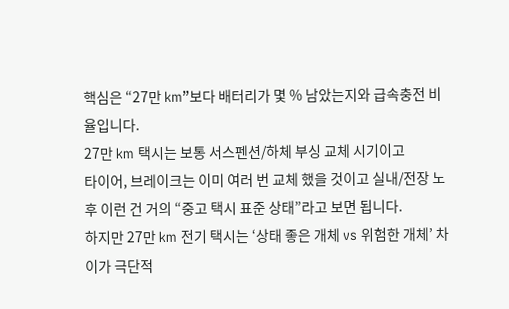핵심은 “27만 km”보다 배터리가 몇 % 남았는지와 급속충전 비율입니다.
27만 km 택시는 보통 서스펜션/하체 부싱 교체 시기이고
타이어, 브레이크는 이미 여러 번 교체 했을 것이고 실내/전장 노후 이런 건 거의 “중고 택시 표준 상태”라고 보면 됩니다.
하지만 27만 km 전기 택시는 ‘상태 좋은 개체 vs 위험한 개체’ 차이가 극단적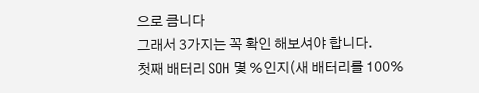으로 큼니다
그래서 3가지는 꼭 확인 해보셔야 합니다.
첫째 배터리 SOH 몇 %인지(새 배터리를 100%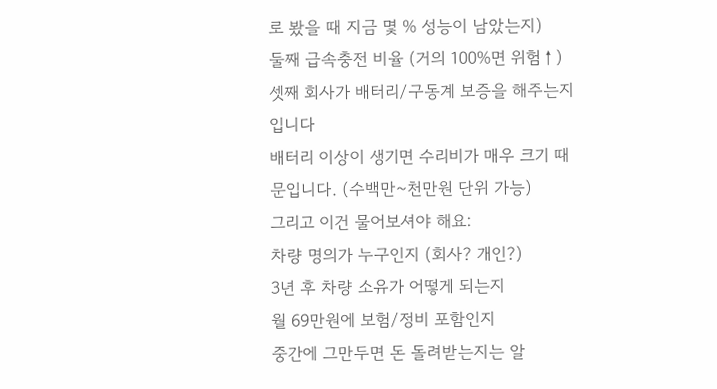로 봤을 때 지금 몇 % 성능이 남았는지)
둘째 급속충전 비율 (거의 100%면 위험↑)
셋째 회사가 배터리/구동계 보증을 해주는지 입니다
배터리 이상이 생기면 수리비가 매우 크기 때문입니다. (수백만~천만원 단위 가능)
그리고 이건 물어보셔야 해요:
차량 명의가 누구인지 (회사? 개인?)
3년 후 차량 소유가 어떻게 되는지
월 69만원에 보험/정비 포함인지
중간에 그만두면 돈 돌려받는지는 알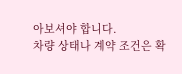아보셔야 합니다.
차량 상태나 계약 조건은 확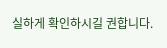실하게 확인하시길 권합니다.